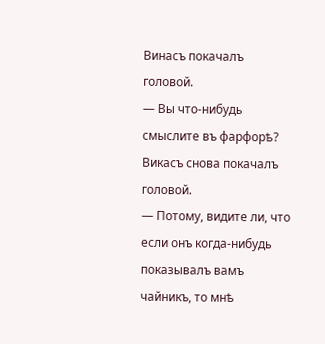Винасъ покачалъ головой.
— Вы что-нибудь смыслите въ фарфорѣ?
Викасъ снова покачалъ головой.
— Потому, видите ли, что если онъ когда-нибудь показывалъ вамъ чайникъ, то мнѣ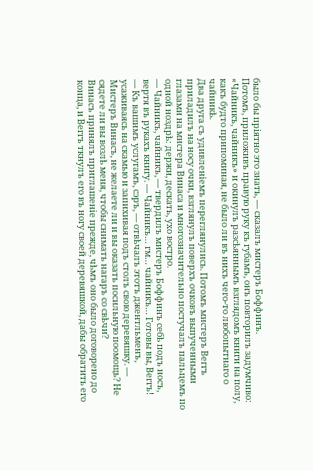было бы пріятно это знать, — сказалъ мистеръ Боффинъ.
Потомъ, приложивъ правую руку къ губамъ, онъ повторилъ задумчиво: «Чайникъ, чайникъ» и окинулъ разсѣяннымъ взглядомъ книги на полу, какъ будто припоминая, не было ли въ нихъ чего-то любопытнаго о чайникѣ.
Два друга съ удивленіемъ переглянулись. Потомъ мистеръ Веггъ приладилъ на носу очки, взглянулъ поверхъ очковъ выпученными глазами на мистера Винаса и многозначительно постучалъ пальцемъ по одной ноздрѣ: держи, дескать, ухо востро.
— Чайникъ, чайникъ, — твердилъ мистеръ Боффинъ себѣ подъ носъ, вертя въ рукахъ книгу. — Чайникъ… гм… чайникъ… Готовы вы, Веггъ!
— Къ вашимъ услугамъ, сэръ, — отвѣчалъ этотъ джентльменъ, усаживаясь на скамью и запихивая подъ столъ свою деревяшку. — Мистеръ Винасъ, не желаете ли и вы оказать посильную поомощь? Не сядете ли вы возлѣ меня, чтобы снимать нагаръ со свѣчи?
Винасъ принялъ приглашеніе прежде, чѣмъ оно было договорено до конца, и Веггъ ткнулъ его въ ногу своей деревяшкой, дабы обратить его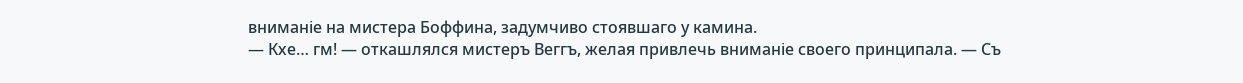вниманіе на мистера Боффина, задумчиво стоявшаго у камина.
— Кхе… гм! — откашлялся мистеръ Веггъ, желая привлечь вниманіе своего принципала. — Съ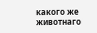какого же животнаго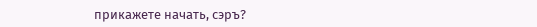прикажете начать, сэръ?